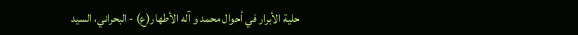حلية الأبرار في أحوال محمد و آله الأطهار(ع) - البحراني، السيد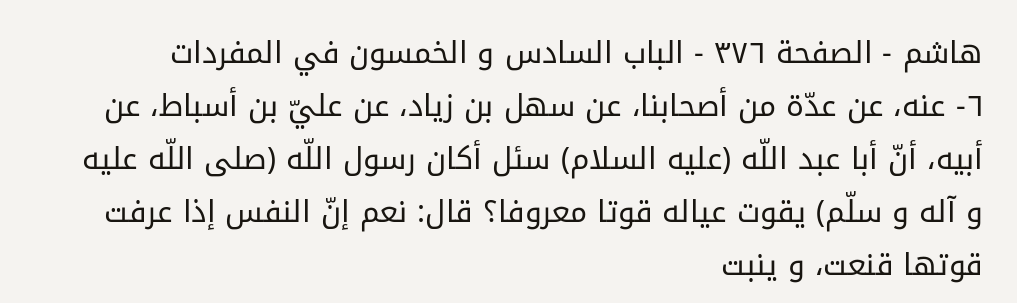هاشم - الصفحة ٣٧٦ - الباب السادس و الخمسون في المفردات
٦- عنه، عن عدّة من أصحابنا، عن سهل بن زياد، عن عليّ بن أسباط، عن أبيه، أنّ أبا عبد اللّه (عليه السلام) سئل أكان رسول اللّه (صلى اللّه عليه و آله و سلّم) يقوت عياله قوتا معروفا؟ قال: نعم إنّ النفس إذا عرفت قوتها قنعت، و ينبت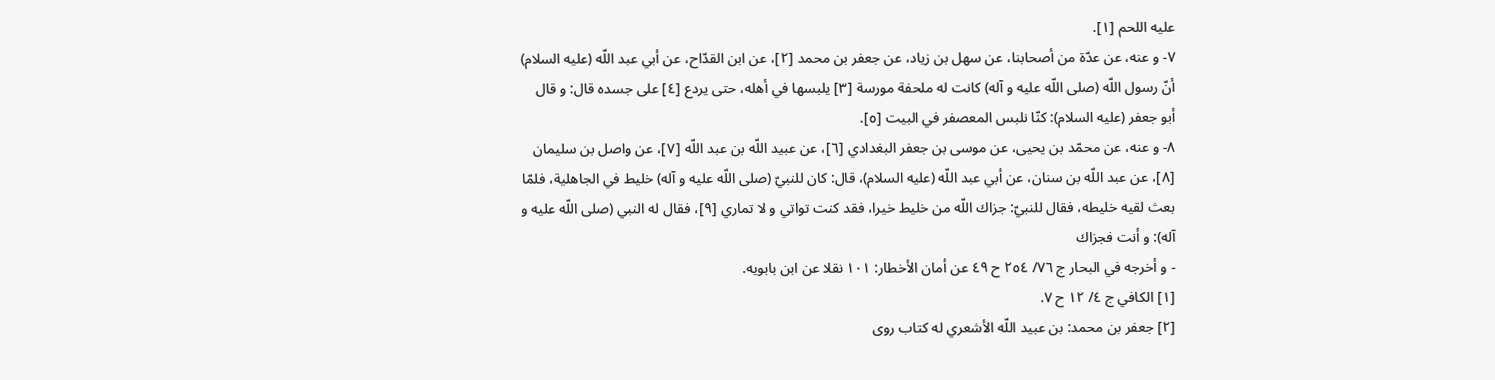عليه اللحم [١].
٧- و عنه، عن عدّة من أصحابنا، عن سهل بن زياد، عن جعفر بن محمد [٢]، عن ابن القدّاح، عن أبي عبد اللّه (عليه السلام) أنّ رسول اللّه (صلى اللّه عليه و آله) كانت له ملحفة مورسة [٣] يلبسها في أهله، حتى يردع [٤] على جسده قال: و قال أبو جعفر (عليه السلام): كنّا نلبس المعصفر في البيت [٥].
٨- و عنه، عن محمّد بن يحيى، عن موسى بن جعفر البغدادي [٦]، عن عبيد اللّه بن عبد اللّه [٧]، عن واصل بن سليمان [٨]، عن عبد اللّه بن سنان، عن أبي عبد اللّه (عليه السلام)، قال: كان للنبيّ (صلى اللّه عليه و آله) خليط في الجاهلية، فلمّا بعث لقيه خليطه، فقال للنبيّ: جزاك اللّه من خليط خيرا، فقد كنت تواتي و لا تماري [٩]، فقال له النبي (صلى اللّه عليه و آله): و أنت فجزاك
- و أخرجه في البحار ج ٧٦/ ٢٥٤ ح ٤٩ عن أمان الأخطار: ١٠١ نقلا عن ابن بابويه.
[١] الكافي ج ٤/ ١٢ ح ٧.
[٢] جعفر بن محمد: بن عبيد اللّه الأشعري له كتاب روى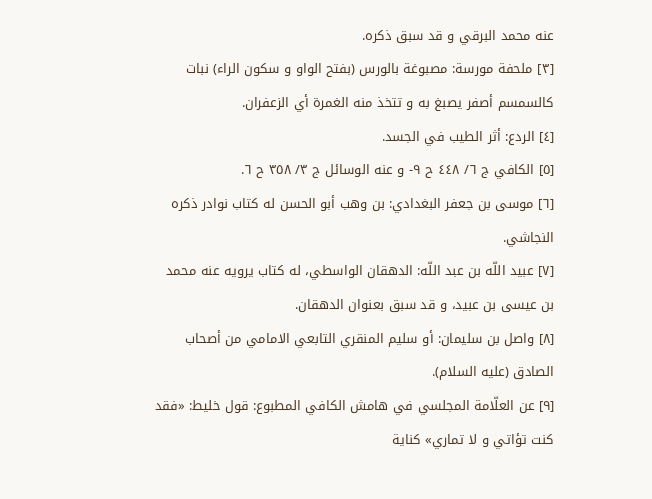عنه محمد البرقي و قد سبق ذكره.
[٣] ملحفة مورسة: مصبوغة بالورس (بفتح الواو و سكون الراء) نبات كالسمسم أصفر يصبغ به و تتخذ منه الغمرة أي الزعفران.
[٤] الردع: أثر الطيب في الجسد.
[٥] الكافي ج ٦/ ٤٤٨ ح ٩- و عنه الوسائل ج ٣/ ٣٥٨ ح ٦.
[٦] موسى بن جعفر البغدادي: بن وهب أبو الحسن له كتاب نوادر ذكره النجاشي.
[٧] عبيد اللّه بن عبد اللّه: الدهقان الواسطي، له كتاب يرويه عنه محمد بن عيسى بن عبيد، و قد سبق بعنوان الدهقان.
[٨] واصل بن سليمان: أو سليم المنقري التابعي الامامي من أصحاب الصادق (عليه السلام).
[٩] عن العلّامة المجلسي في هامش الكافي المطبوع: قول خليط: «فقد كنت تؤاتي و لا تماري» كناية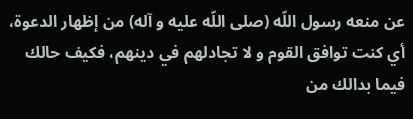عن منعه رسول اللّه (صلى اللّه عليه و آله) من إظهار الدعوة، أي كنت توافق القوم و لا تجادلهم في دينهم، فكيف حالك فيما بدالك من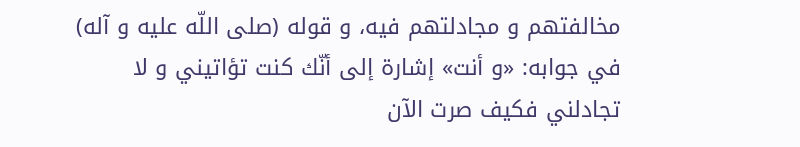مخالفتهم و مجادلتهم فيه، و قوله (صلى اللّه عليه و آله) في جوابه: «و أنت» إشارة إلى أنّك كنت تؤاتيني و لا تجادلني فكيف صرت الآن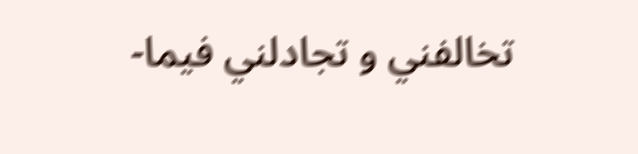تخالفني و تجادلني فيما-